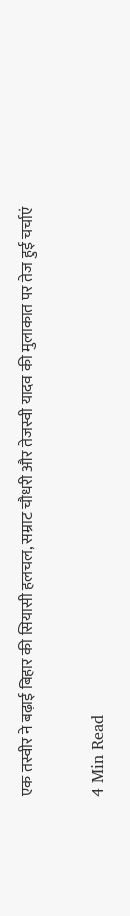एक तस्वीर ने बढ़ाई बिहार की सियासी हलचल, सम्राट चौधरी और तेजस्वी यादव की मुलाकात पर तेज हुई चर्चाएं

4 Min Read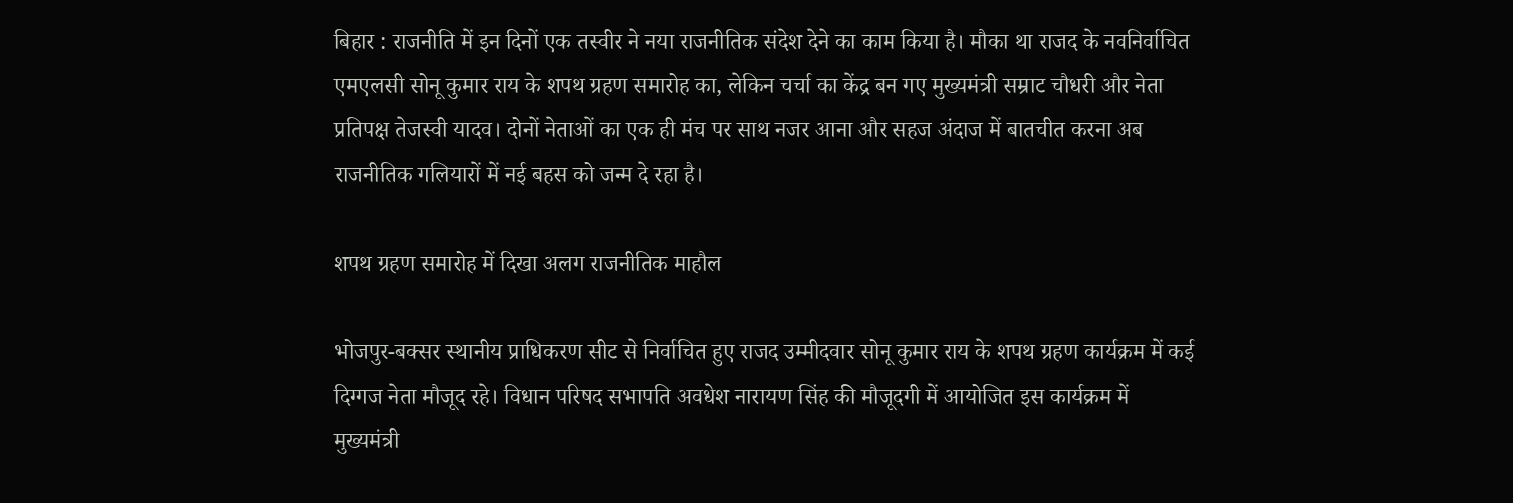बिहार : राजनीति में इन दिनों एक तस्वीर ने नया राजनीतिक संदेश देने का काम किया है। मौका था राजद के नवनिर्वाचित एमएलसी सोनू कुमार राय के शपथ ग्रहण समारोह का, लेकिन चर्चा का केंद्र बन गए मुख्यमंत्री सम्राट चौधरी और नेता प्रतिपक्ष तेजस्वी यादव। दोनों नेताओं का एक ही मंच पर साथ नजर आना और सहज अंदाज में बातचीत करना अब राजनीतिक गलियारों में नई बहस को जन्म दे रहा है।

शपथ ग्रहण समारोह में दिखा अलग राजनीतिक माहौल

भोजपुर-बक्सर स्थानीय प्राधिकरण सीट से निर्वाचित हुए राजद उम्मीदवार सोनू कुमार राय के शपथ ग्रहण कार्यक्रम में कई दिग्गज नेता मौजूद रहे। विधान परिषद सभापति अवधेश नारायण सिंह की मौजूदगी में आयोजित इस कार्यक्रम में मुख्यमंत्री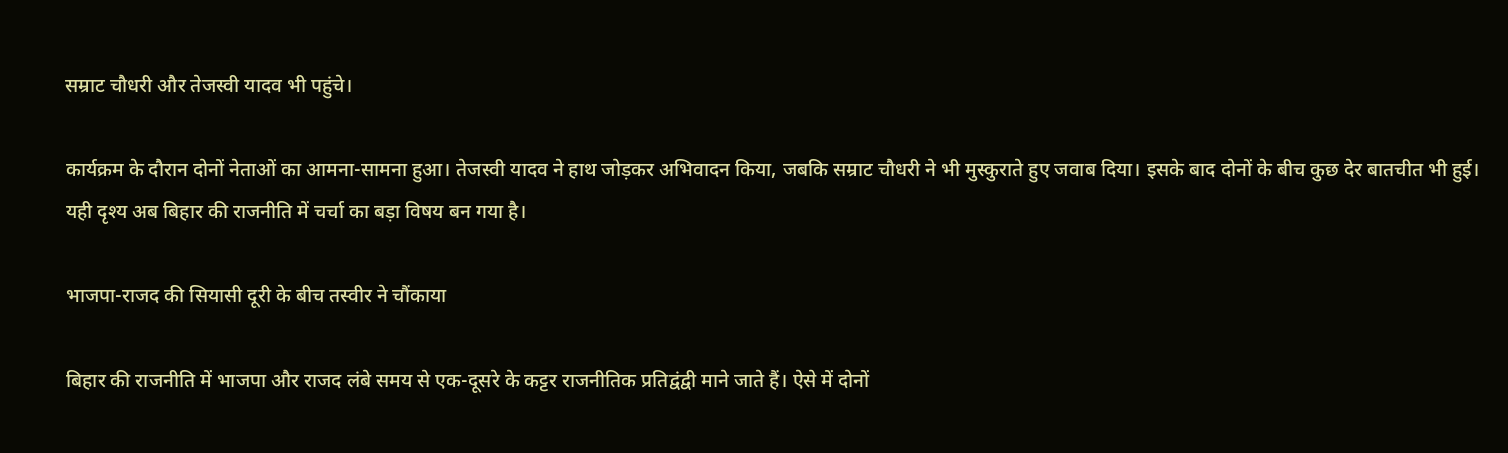सम्राट चौधरी और तेजस्वी यादव भी पहुंचे।

कार्यक्रम के दौरान दोनों नेताओं का आमना-सामना हुआ। तेजस्वी यादव ने हाथ जोड़कर अभिवादन किया, जबकि सम्राट चौधरी ने भी मुस्कुराते हुए जवाब दिया। इसके बाद दोनों के बीच कुछ देर बातचीत भी हुई। यही दृश्य अब बिहार की राजनीति में चर्चा का बड़ा विषय बन गया है।

भाजपा-राजद की सियासी दूरी के बीच तस्वीर ने चौंकाया

बिहार की राजनीति में भाजपा और राजद लंबे समय से एक-दूसरे के कट्टर राजनीतिक प्रतिद्वंद्वी माने जाते हैं। ऐसे में दोनों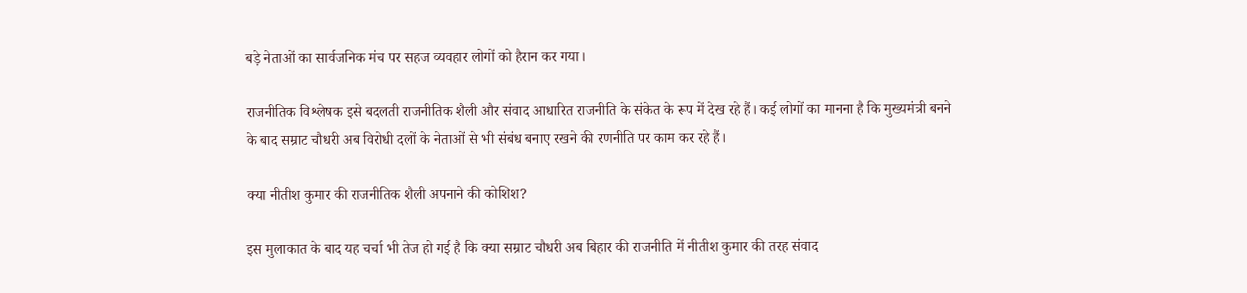बड़े नेताओं का सार्वजनिक मंच पर सहज व्यवहार लोगों को हैरान कर गया।

राजनीतिक विश्लेषक इसे बदलती राजनीतिक शैली और संवाद आधारित राजनीति के संकेत के रूप में देख रहे हैं। कई लोगों का मानना है कि मुख्यमंत्री बनने के बाद सम्राट चौधरी अब विरोधी दलों के नेताओं से भी संबंध बनाए रखने की रणनीति पर काम कर रहे हैं।

क्या नीतीश कुमार की राजनीतिक शैली अपनाने की कोशिश?

इस मुलाकात के बाद यह चर्चा भी तेज हो गई है कि क्या सम्राट चौधरी अब बिहार की राजनीति में नीतीश कुमार की तरह संवाद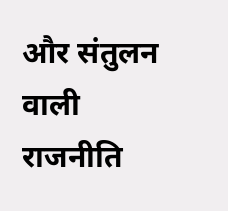और संतुलन वाली राजनीति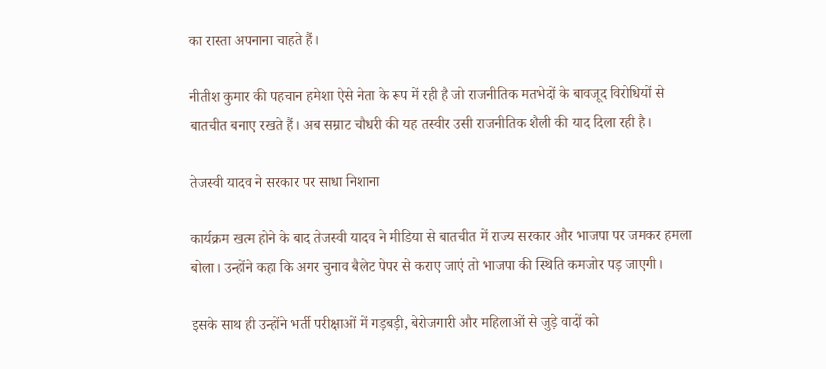का रास्ता अपनाना चाहते हैं।

नीतीश कुमार की पहचान हमेशा ऐसे नेता के रूप में रही है जो राजनीतिक मतभेदों के बावजूद विरोधियों से बातचीत बनाए रखते हैं। अब सम्राट चौधरी की यह तस्वीर उसी राजनीतिक शैली की याद दिला रही है।

तेजस्वी यादव ने सरकार पर साधा निशाना

कार्यक्रम खत्म होने के बाद तेजस्वी यादव ने मीडिया से बातचीत में राज्य सरकार और भाजपा पर जमकर हमला बोला। उन्होंने कहा कि अगर चुनाव बैलेट पेपर से कराए जाएं तो भाजपा की स्थिति कमजोर पड़ जाएगी।

इसके साथ ही उन्होंने भर्ती परीक्षाओं में गड़बड़ी, बेरोजगारी और महिलाओं से जुड़े वादों को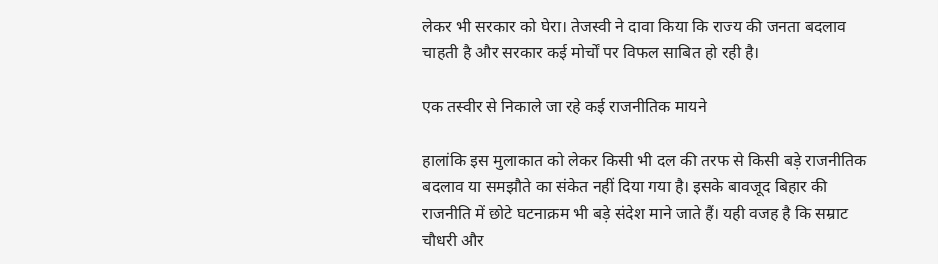लेकर भी सरकार को घेरा। तेजस्वी ने दावा किया कि राज्य की जनता बदलाव चाहती है और सरकार कई मोर्चों पर विफल साबित हो रही है।

एक तस्वीर से निकाले जा रहे कई राजनीतिक मायने

हालांकि इस मुलाकात को लेकर किसी भी दल की तरफ से किसी बड़े राजनीतिक बदलाव या समझौते का संकेत नहीं दिया गया है। इसके बावजूद बिहार की राजनीति में छोटे घटनाक्रम भी बड़े संदेश माने जाते हैं। यही वजह है कि सम्राट चौधरी और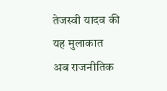तेजस्वी यादव की यह मुलाकात अब राजनीतिक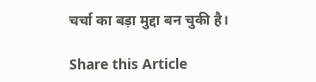चर्चा का बड़ा मुद्दा बन चुकी है।

Share this Article